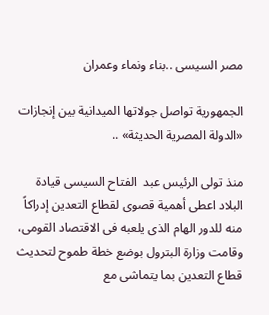مصر السيسى ..بناء ونماء وعمران

الجمهورية تواصل جولاتها الميدانية بين إنجازات «الدولة المصرية الحديثة» ..

منذ تولى الرئيس عبد  الفتاح السيسى قيادة البلاد اعطى أهمية قصوى لقطاع التعدين إدراكاً منه للدور الهام الذى يلعبه فى الاقتصاد القومى، وقامت وزارة البترول بوضع خطة طموح لتحديث قطاع التعدين بما يتماشى مع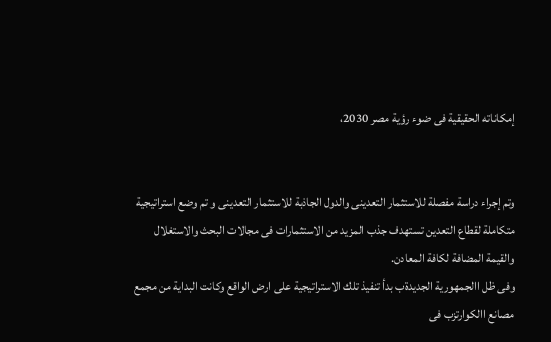إمكاناته الحقيقية فى ضوء رؤية مصر 2030،


وتم إجراء دراسة مفصلة للاستثمار التعدينى والدول الجاذبة للاستثمار التعدينى و تم وضع استراتيجية متكاملة لقطاع التعدين تستهدف جذب المزيد من الاستثمارات فى مجالات البحث والاستغلال والقيمة المضافة لكافة المعادن.
وفى ظل االجمهورية الجديدةب بدأ تنفيذ تلك الاستراتيجية على ارض الواقع وكانت البداية من مجمع مصانع االكوارتزب فى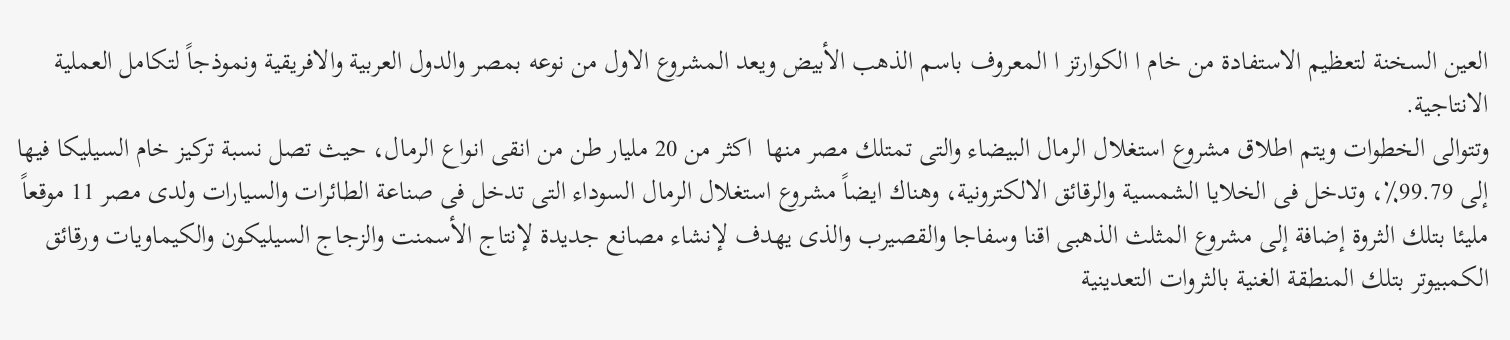العين السخنة لتعظيم الاستفادة من خام ا الكوارتز ا المعروف باسم الذهب الأبيض ويعد المشروع الاول من نوعه بمصر والدول العربية والافريقية ونموذجاً لتكامل العملية الانتاجية.
وتتوالى الخطوات ويتم اطلاق مشروع استغلال الرمال البيضاء والتى تمتلك مصر منها  اكثر من 20 مليار طن من انقى انواع الرمال، حيث تصل نسبة تركيز خام السيليكا فيها إلى 99.79٪، وتدخل فى الخلايا الشمسية والرقائق الالكترونية، وهناك ايضاً مشروع استغلال الرمال السوداء التى تدخل فى صناعة الطائرات والسيارات ولدى مصر 11 موقعاً مليئا بتلك الثروة إضافة إلى مشروع المثلث الذهبى اقنا وسفاجا والقصيرب والذى يهدف لإنشاء مصانع جديدة لإنتاج الأسمنت والزجاج السيليكون والكيماويات ورقائق الكمبيوتر بتلك المنطقة الغنية بالثروات التعدينية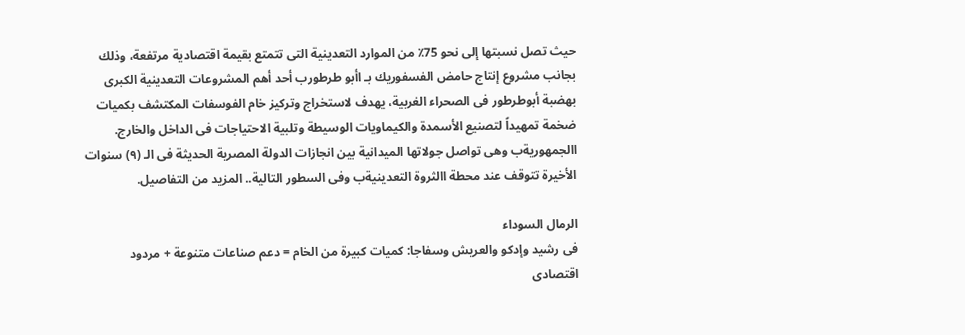حيث تصل نسبتها إلى نحو 75٪ من الموارد التعدينية التى تتمتع بقيمة اقتصادية مرتفعة، وذلك بجانب مشروع إنتاج حامض الفسفوريك بـ اأبو طرطورب أحد أهم المشروعات التعدينية الكبرى بهضبة أبوطرطور فى الصحراء الغربية، يهدف لاستخراج وتركيز خام الفوسفات المكتشف بكميات ضخمة تمهيداً لتصنيع الأسمدة والكيماويات الوسيطة وتلبية الاحتياجات فى الداخل والخارج.
االجمهوريةب وهى تواصل جولاتها الميدانية بين انجازات الدولة المصرية الحديثة فى الـ (٩) سنوات الأخيرة تتوقف عند محطة االثروة التعدينيةب وفى السطور التالية.. المزيد من التفاصيل.

الرمال السوداء
فى رشيد وإدكو والعريش وسفاجا: كميات كبيرة من الخام = دعم صناعات متنوعة + مردود اقتصادى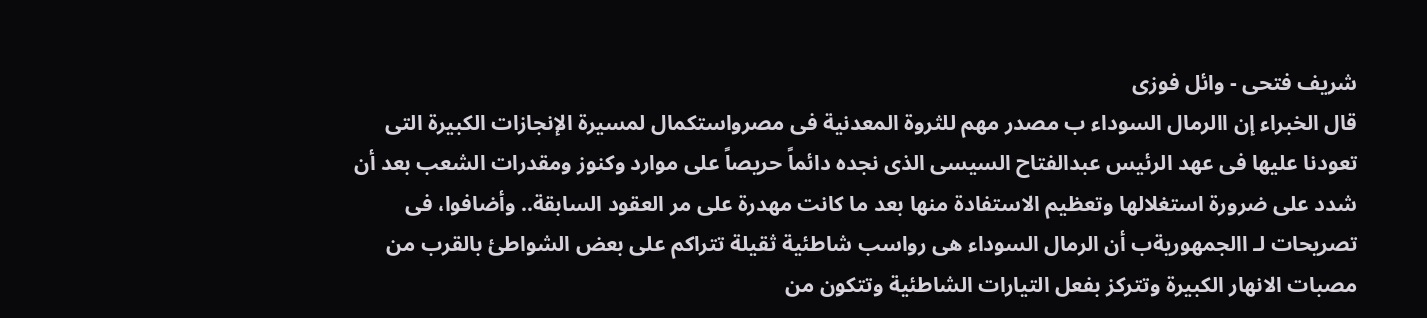شريف فتحى - وائل فوزى
قال الخبراء إن االرمال السوداء ب مصدر مهم للثروة المعدنية فى مصرواستكمال لمسيرة الإنجازات الكبيرة التى تعودنا عليها فى عهد الرئيس عبدالفتاح السيسى الذى نجده دائماً حريصاً على موارد وكنوز ومقدرات الشعب بعد أن شدد على ضرورة استغلالها وتعظيم الاستفادة منها بعد ما كانت مهدرة على مر العقود السابقة.. وأضافوا، فى تصريحات لـ االجمهوريةب أن الرمال السوداء هى رواسب شاطئية ثقيلة تتراكم على بعض الشواطئ بالقرب من مصبات الانهار الكبيرة وتتركز بفعل التيارات الشاطئية وتتكون من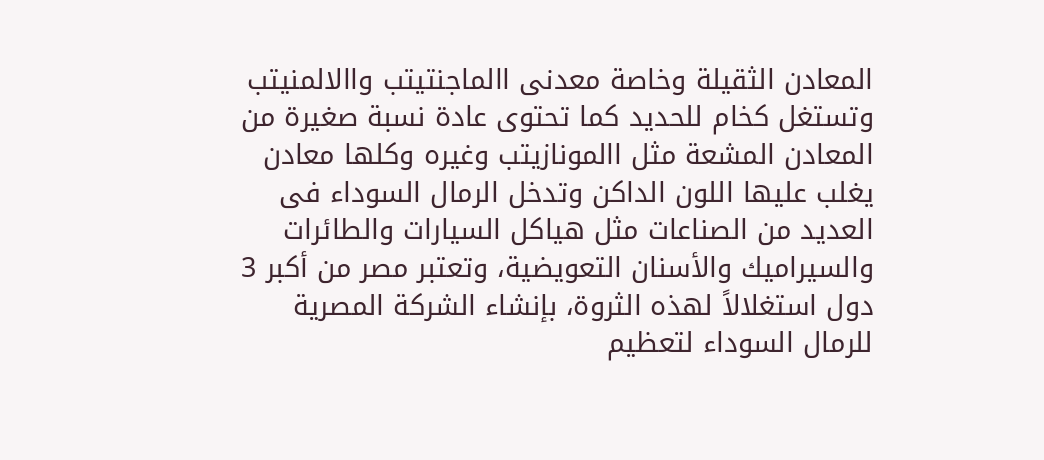المعادن الثقيلة وخاصة معدنى االماجنتيتب واالالمنيتب وتستغل كخام للحديد كما تحتوى عادة نسبة صغيرة من المعادن المشعة مثل االمونازيتب وغيره وكلها معادن يغلب عليها اللون الداكن وتدخل الرمال السوداء فى العديد من الصناعات مثل هياكل السيارات والطائرات والسيراميك والأسنان التعويضية، وتعتبر مصر من أكبر 3 دول استغلالاً لهذه الثروة، بإنشاء الشركة المصرية للرمال السوداء لتعظيم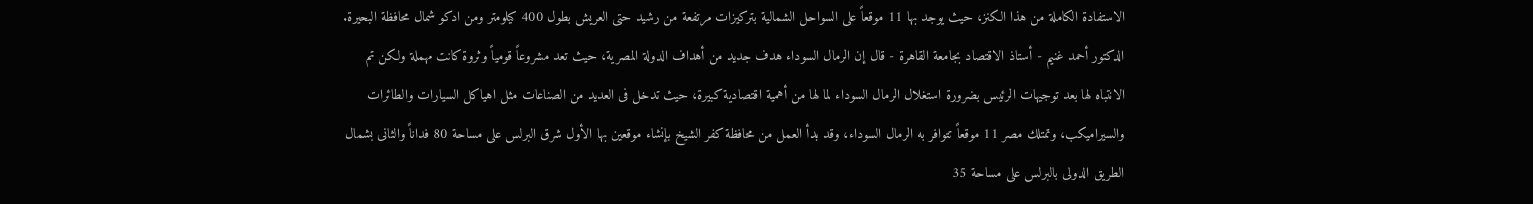الاستفادة الكاملة من هذا الكنز، حيث يوجد بها 11 موقعاً على السواحل الشمالية بتركيزات مرتفعة من رشيد حتى العريش بطول 400 كيلومتر ومن ادكو شمال محافظة البحيرة.
الدكتور أحمد غنيم - أستاذ الاقتصاد بجامعة القاهرة - قال إن الرمال السوداء هدف جديد من أهداف الدولة المصرية، حيث تعد مشروعاً قومياً وثروة كانت مهملة ولكن تم الانتباه لها بعد توجيهات الرئيس بضرورة استغلال الرمال السوداء لما لها من أهمية اقتصادية كبيرة، حيث تدخل فى العديد من الصناعات مثل اهياكل السيارات والطائرات والسيراميكب، وتمتلك مصر 11 موقعاً تتوافر به الرمال السوداء، وقد بدأ العمل من محافظة كفر الشيخ بإنشاء موقعين بها الأول شرق البرلس على مساحة 80 فداناً والثانى بشمال الطريق الدولى بالبرلس على مساحة 35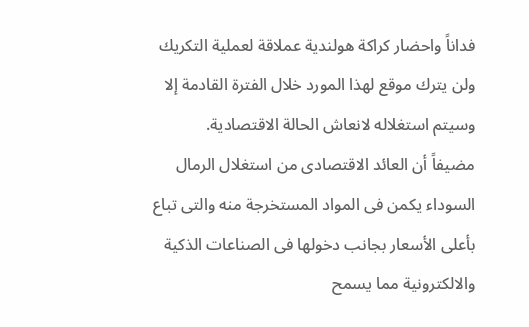فداناً واحضار كراكة هولندية عملاقة لعملية التكريك ولن يترك موقع لهذا المورد خلال الفترة القادمة إلا وسيتم استغلاله لانعاش الحالة الاقتصادية.
مضيفاً أن العائد الاقتصادى من استغلال الرمال السوداء يكمن فى المواد المستخرجة منه والتى تباع بأعلى الأسعار بجانب دخولها فى الصناعات الذكية والالكترونية مما يسمح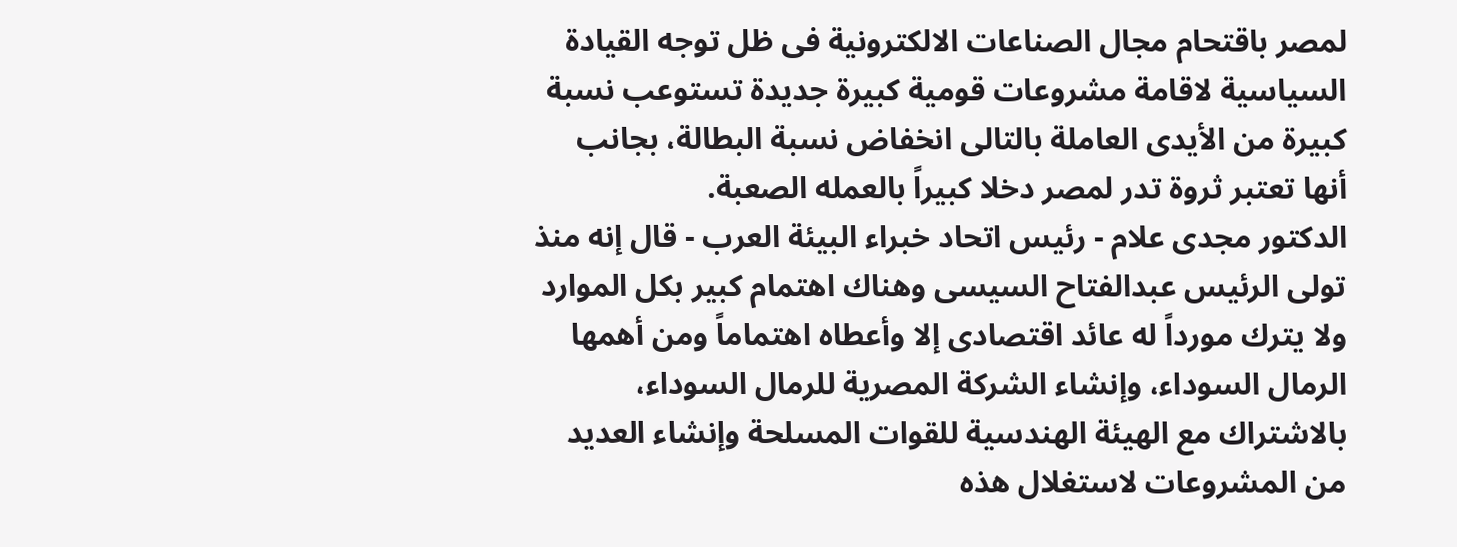لمصر باقتحام مجال الصناعات الالكترونية فى ظل توجه القيادة السياسية لاقامة مشروعات قومية كبيرة جديدة تستوعب نسبة كبيرة من الأيدى العاملة بالتالى انخفاض نسبة البطالة، بجانب أنها تعتبر ثروة تدر لمصر دخلا كبيراً بالعمله الصعبة.
الدكتور مجدى علام - رئيس اتحاد خبراء البيئة العرب - قال إنه منذ تولى الرئيس عبدالفتاح السيسى وهناك اهتمام كبير بكل الموارد ولا يترك مورداً له عائد اقتصادى إلا وأعطاه اهتماماً ومن أهمها الرمال السوداء، وإنشاء الشركة المصرية للرمال السوداء، بالاشتراك مع الهيئة الهندسية للقوات المسلحة وإنشاء العديد من المشروعات لاستغلال هذه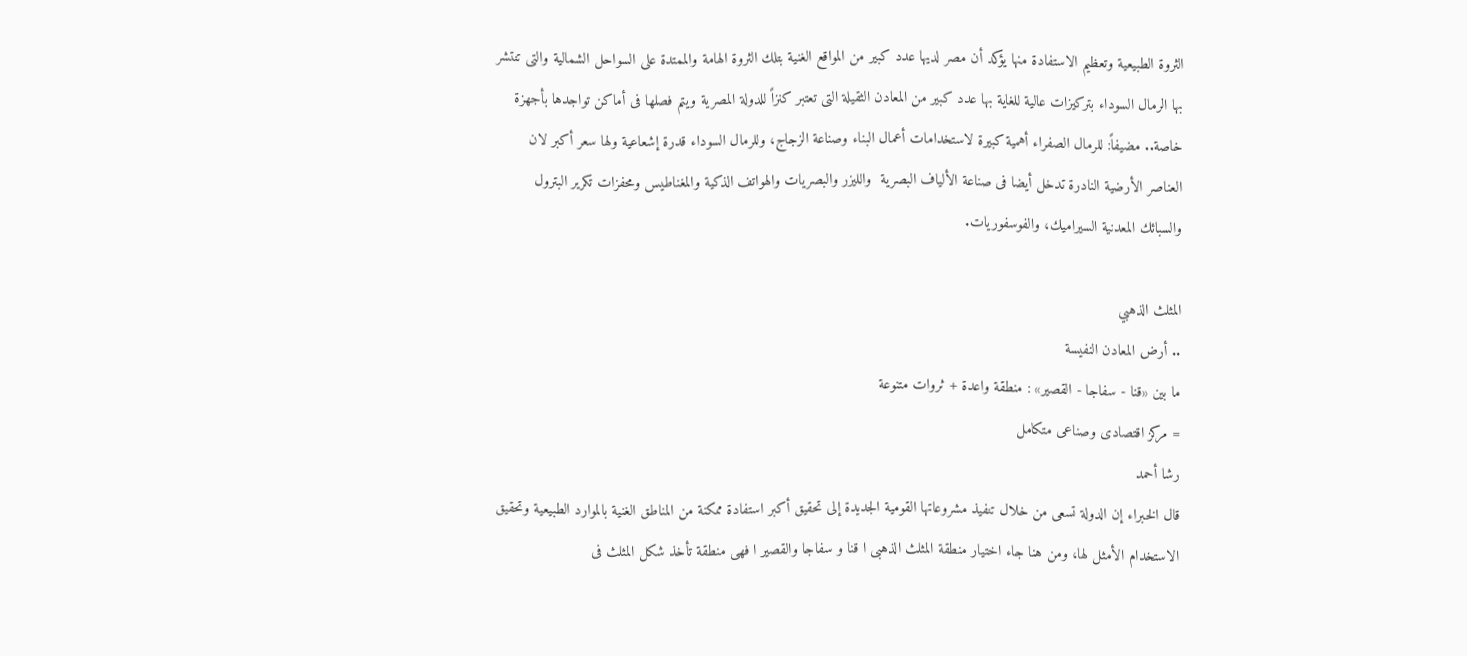الثروة الطبيعية وتعظيم الاستفادة منها يؤكد أن مصر لديها عدد كبير من المواقع الغنية بتلك الثروة الهامة والممتدة على السواحل الشمالية والتى تنتشر بها الرمال السوداء بتركيزات عالية للغاية بها عدد كبير من المعادن الثقيلة التى تعتبر كنزاً للدولة المصرية ويتم فصلها فى أماكن تواجدها بأجهزة خاصة.. مضيفاً: للرمال الصفراء أهمية كبيرة لاستخدامات أعمال البناء وصناعة الزجاج، وللرمال السوداء قدرة إشعاعية ولها سعر أكبر لان العناصر الأرضية النادرة تدخل أيضا فى صناعة الألياف البصرية  والليزر والبصريات والهواتف الذكية والمغناطيس ومحفزات تكرير البترول والسبائك المعدنية السيراميك، والفوسفوريات.

المثلث الذهبي
.. أرض المعادن النفيسة
ما بين «قنا - سفاجا - القصير» : منطقة واعدة + ثروات متنوعة
= مركز اقتصادى وصناعى متكامل
رشا أحمد
قال الخبراء إن الدولة تسعى من خلال تنفيذ مشروعاتها القومية الجديدة إلى تحقيق أكبر استفادة ممكنة من المناطق الغنية بالموارد الطبيعية وتحقيق الاستخدام الأمثل لها، ومن هنا جاء اختيار منطقة المثلث الذهبى ا قنا و سفاجا والقصير ا فهى منطقة تأخذ شكل المثلث فى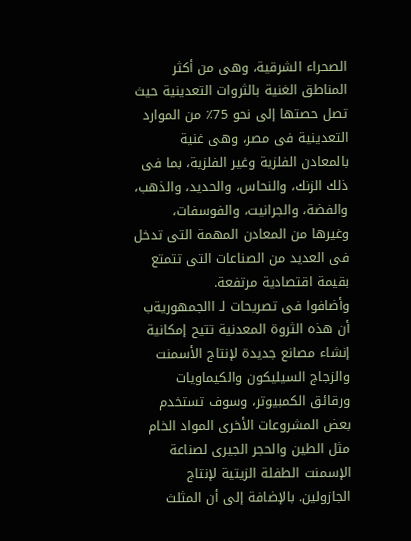الصحراء الشرقية، وهى من أكثر المناطق الغنية بالثروات التعدينية حيث تصل حصتها إلى نحو 75٪ من الموارد التعدينية فى مصر، وهى غنية بالمعادن الفلزية وغير الفلزية، بما فى ذلك الزنك، والنحاس، والحديد، والذهب، والفضة، والجرانيت، والفوسفات، وغيرها من المعادن المهمة التى تدخل فى العديد من الصناعات التى تتمتع بقيمة اقتصادية مرتفعة.
وأضافوا فى تصريحات لـ االجمهوريةب أن هذه الثروة المعدنية تتيح إمكانية إنشاء مصانع جديدة لإنتاج الأسمنت والزجاج السيليكون والكيماويات ورقائق الكمبيوتر، وسوف تستخدم بعض المشروعات الأخرى المواد الخام مثل الطين والحجر الجيرى لصناعة الإسمنت الطفلة الزيتية لإنتاج الجازولين. بالإضافة إلى أن المثلث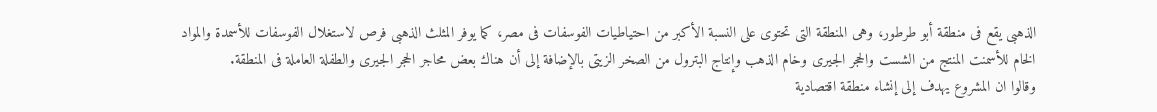الذهبى يقع فى منطقة أبو طرطور، وهى المنطقة التى تحتوى على النسبة الأكبر من احتياطيات الفوسفات فى مصر، كما يوفر المثلث الذهبى فرص لاستغلال الفوسفات للأسمدة والمواد الخام للأسمنت المنتج من الشست والحجر الجيرى وخام الذهب وإنتاج البترول من الصخر الزيتى بالإضافة إلى أن هناك بعض محاجر الحجر الجيرى والطفلة العاملة فى المنطقة.
وقالوا ان المشروع يهدف إلى إنشاء منطقة اقتصادية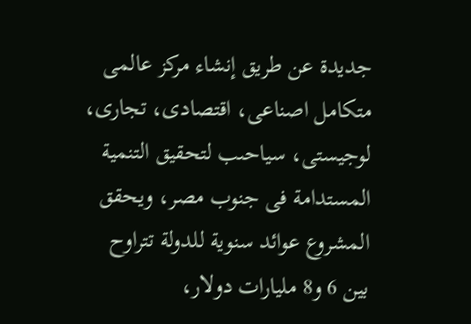جديدة عن طريق إنشاء مركز عالمى متكامل اصناعى، اقتصادى، تجارى، لوجيستى، سياحىب لتحقيق التنمية المستدامة فى جنوب مصر، ويحقق المشروع عوائد سنوية للدولة تتراوح بين 6 و8 مليارات دولار،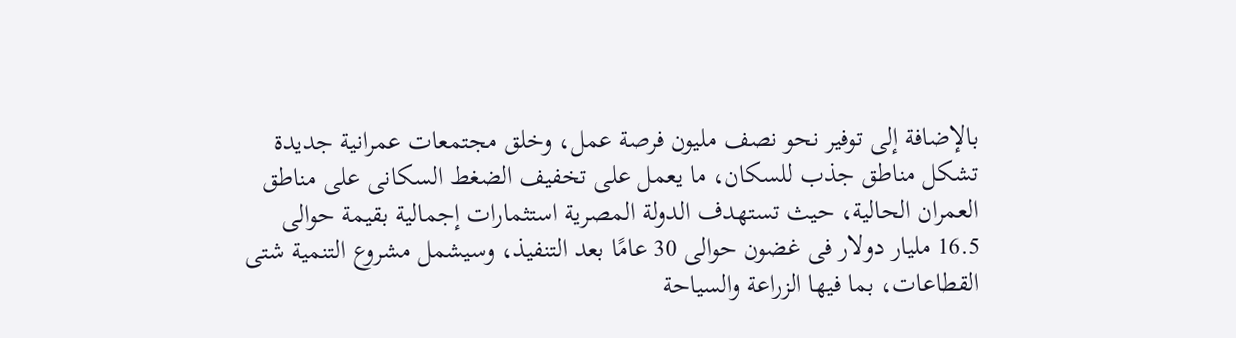بالإضافة إلى توفير نحو نصف مليون فرصة عمل، وخلق مجتمعات عمرانية جديدة تشكل مناطق جذب للسكان، ما يعمل على تخفيف الضغط السكانى على مناطق العمران الحالية، حيث تستهدف الدولة المصرية استثمارات إجمالية بقيمة حوالى 16.5 مليار دولار فى غضون حوالى 30 عامًا بعد التنفيذ، وسيشمل مشروع التنمية شتى القطاعات، بما فيها الزراعة والسياحة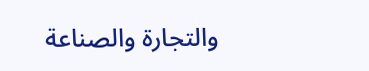والتجارة والصناعة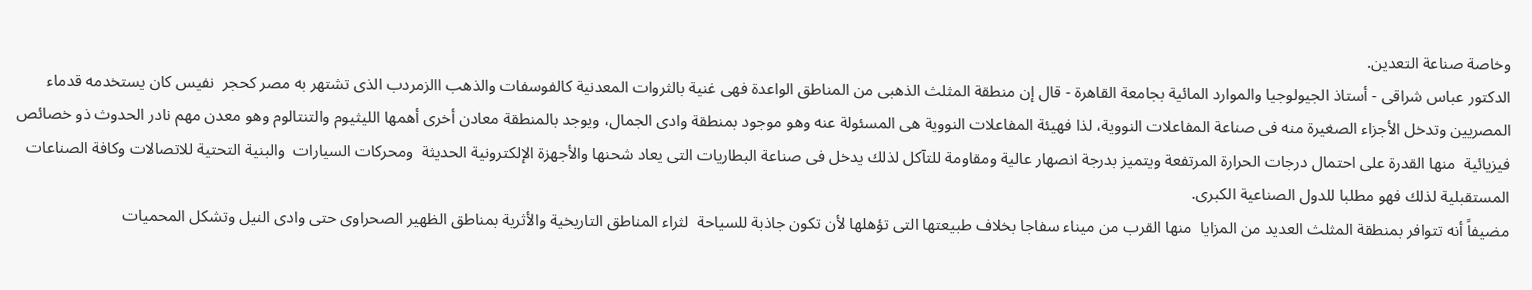وخاصة صناعة التعدين.
الدكتور عباس شراقى - أستاذ الجيولوجيا والموارد المائية بجامعة القاهرة - قال إن منطقة المثلث الذهبى من المناطق الواعدة فهى غنية بالثروات المعدنية كالفوسفات والذهب االزمردب الذى تشتهر به مصر كحجر  نفيس كان يستخدمه قدماء المصريين وتدخل الأجزاء الصغيرة منه فى صناعة المفاعلات النووية، لذا فهيئة المفاعلات النووية هى المسئولة عنه وهو موجود بمنطقة وادى الجمال، ويوجد بالمنطقة معادن أخرى أهمها الليثيوم والتنتالوم وهو معدن مهم نادر الحدوث ذو خصائص فيزيائية  منها القدرة على احتمال درجات الحرارة المرتفعة ويتميز بدرجة انصهار عالية ومقاومة للتآكل لذلك يدخل فى صناعة البطاريات التى يعاد شحنها والأجهزة الإلكترونية الحديثة  ومحركات السيارات  والبنية التحتية للاتصالات وكافة الصناعات المستقبلية لذلك فهو مطلبا للدول الصناعية الكبرى.
مضيفاً أنه تتوافر بمنطقة المثلث العديد من المزايا  منها القرب من ميناء سفاجا بخلاف طبيعتها التى تؤهلها لأن تكون جاذبة للسياحة  لثراء المناطق التاريخية والأثرية بمناطق الظهير الصحراوى حتى وادى النيل وتشكل المحميات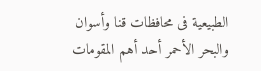الطبيعية فى محافظات قنا وأسوان والبحر الأحمر أحد أهم المقومات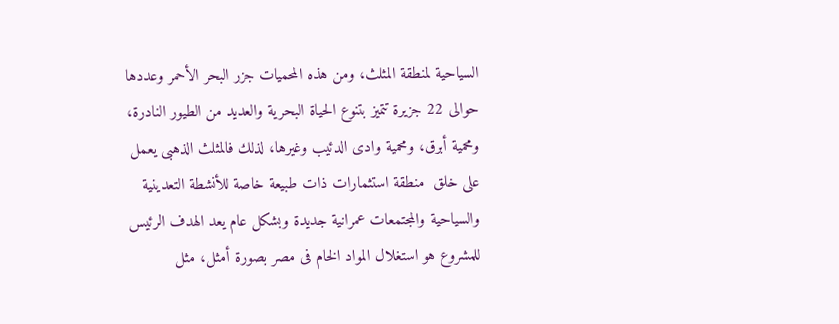السياحية لمنطقة المثلث، ومن هذه المحميات جزر البحر الأحمر وعددها حوالى 22 جزيرة تتميز بتنوع الحياة البحرية والعديد من الطيور النادرة، ومحمية أبرق، ومحمية وادى الدئيب وغيرها، لذلك فالمثلث الذهبى يعمل على خلق  منطقة استثمارات ذات طبيعة خاصة للأنشطة التعدينية والسياحية والمجتمعات عمرانية جديدة وبشكل عام يعد الهدف الرئيس للمشروع هو استغلال المواد الخام فى مصر بصورة أمثل، مثل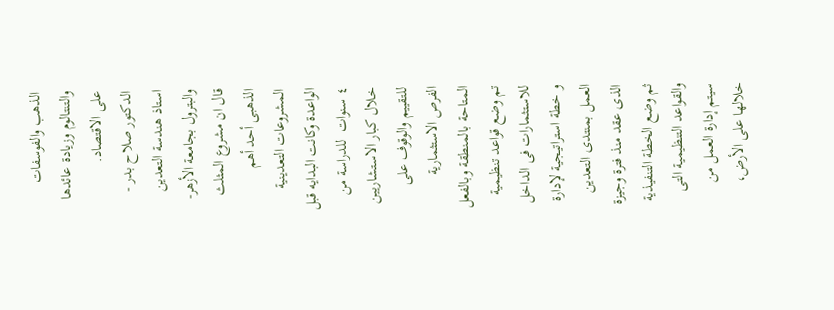الذهب والفوسفات والتنتالوم وزيادة عائدها على الاقتصاد.
الدكتور صلاح بدر - استاذ هندسة التعدين والبترول بجامعة الأزهر- قال ان مشروع المثلث الذهبى أحد أهم المشروعات التعدينية  الواعدة وكانت البدايه قبل ٤ سنوات  للدراسة من خلال كبار الاستشاريين للتقييم والوقوف على الفرص الاستثمارية المتاحة بالمنطقة وبالفعل تم وضع قواعد تنظيمية للاستثمارات فى الداخل و خطة استراتيجية لإدارة العمل بمنتدى التعدين الذى عقد منذ فترة وجيزة ثم وضع الخطة التنفيذية والقواعد التنظيمية التى سيتم إدارة العمل من خلالها على الأرض،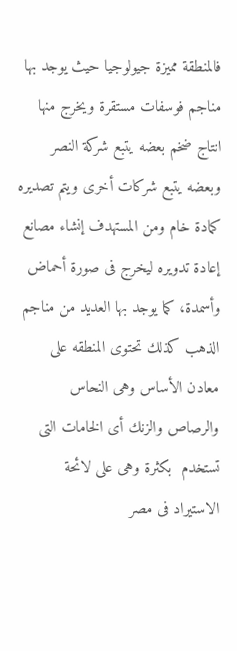فالمنطقة مميزة جيولوجيا حيث يوجد بها مناجم فوسفات مستقرة ويخرج منها انتاج ضخم بعضه يتبع شركة النصر وبعضه يتبع شركات أخرى ويتم تصديره كمادة خام ومن المستهدف إنشاء مصانع إعادة تدويره ليخرج فى صورة أحماض وأسمدة، كما يوجد بها العديد من مناجم الذهب كذلك تحتوى المنطقه على معادن الأساس وهى النحاس والرصاص والزنك أى الخامات التى تستخدم  بكثرة وهى على لائحة الاستيراد فى مصر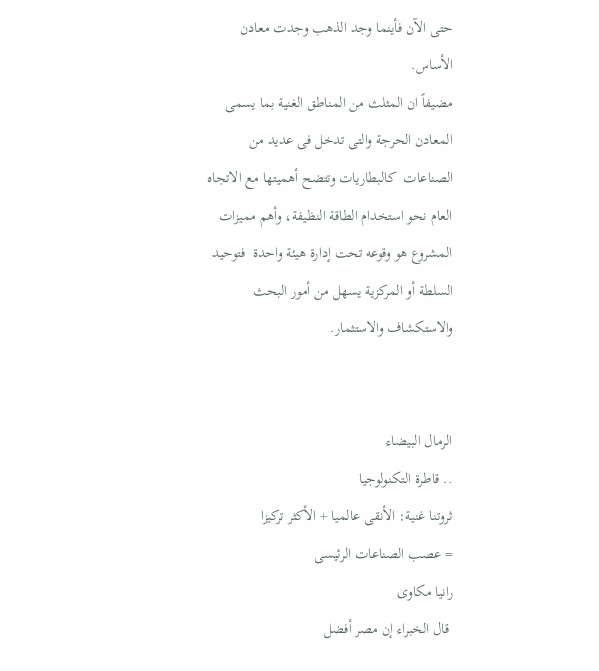حتى الآن فأينما وجد الذهب وجدت معادن الأساس.
مضيفاً ان المثلث من المناطق الغنية بما يسمى المعادن الحرجة والتى تدخل فى عديد من الصناعات  كالبطاريات وتتضح أهميتها مع الاتجاه العام نحو استخدام الطاقة النظيفة، وأهم مميزات المشروع هو وقوعه تحت إدارة هيئة واحدة  فتوحيد السلطة أو المركزية يسهل من أمور البحث والاستكشاف والاستثمار.


الرمال البيضاء
.. قاطرة التكنولوجيا
ثروتنا غنية: الأنقى عالميا + الأكثر تركيزا
= عصب الصناعات الرئيسى
رانيا مكاوى
 قال الخبراء إن مصر أفضل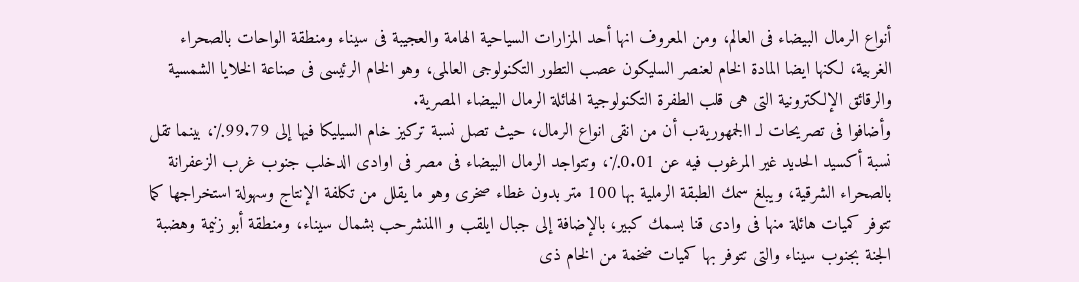أنواع الرمال البيضاء فى العالم، ومن المعروف انها أحد المزارات السياحية الهامة والعجيبة فى سيناء ومنطقة الواحات بالصحراء الغربية، لكنها ايضا المادة الخام لعنصر السليكون عصب التطور التكنولوجى العالمى، وهو الخام الرئيسى فى صناعة الخلايا الشمسية والرقائق الإلكترونية التى هى قلب الطفرة التكنولوجية الهائلة الرمال البيضاء المصرية.
وأضافوا فى تصريحات لـ االجمهوريةب أن من انقى انواع الرمال، حيث تصل نسبة تركيز خام السيليكا فيها إلى 99.79٪، بينما تقل نسبة أكسيد الحديد غير المرغوب فيه عن 0.01٪، وتتواجد الرمال البيضاء فى مصر فى اوادى الدخلب جنوب غرب الزعفرانة بالصحراء الشرقية، ويبلغ سمك الطبقة الرملية بها 100 متر بدون غطاء صخرى وهو ما يقلل من تكلفة الإنتاج وسهولة استخراجها كما تتوفر كميات هائلة منها فى وادى قنا بسمك كبير، بالإضافة إلى جبال ايلقب و االمنشرحب بشمال سيناء، ومنطقة أبو زنيمة وهضبة الجنة بجنوب سيناء والتى تتوفر بها كميات ضخمة من الخام ذى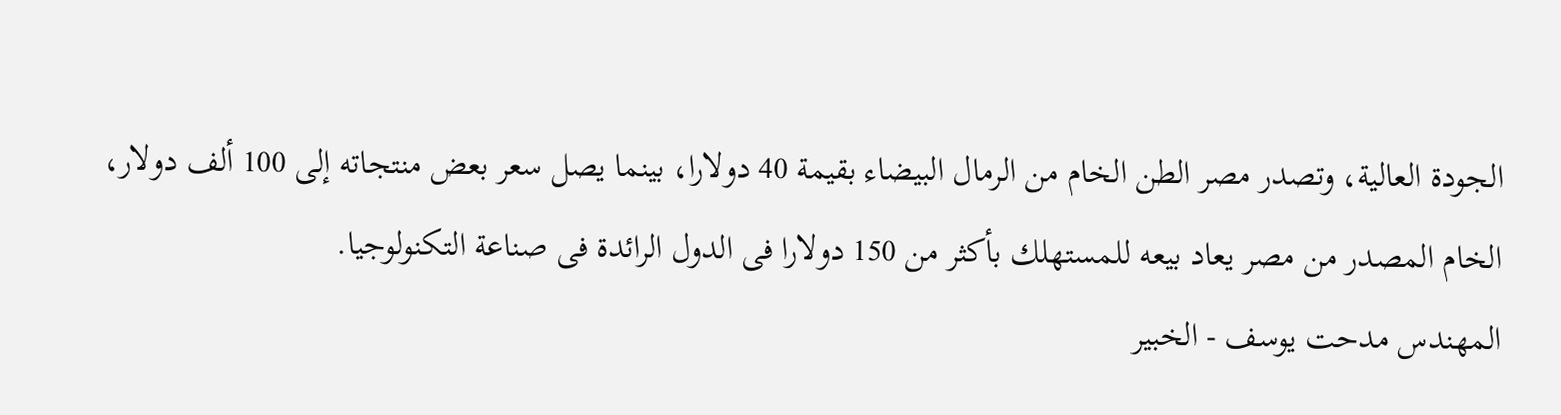الجودة العالية، وتصدر مصر الطن الخام من الرمال البيضاء بقيمة 40 دولارا، بينما يصل سعر بعض منتجاته إلى 100 ألف دولار، الخام المصدر من مصر يعاد بيعه للمستهلك بأكثر من 150 دولارا فى الدول الرائدة فى صناعة التكنولوجيا.
المهندس مدحت يوسف - الخبير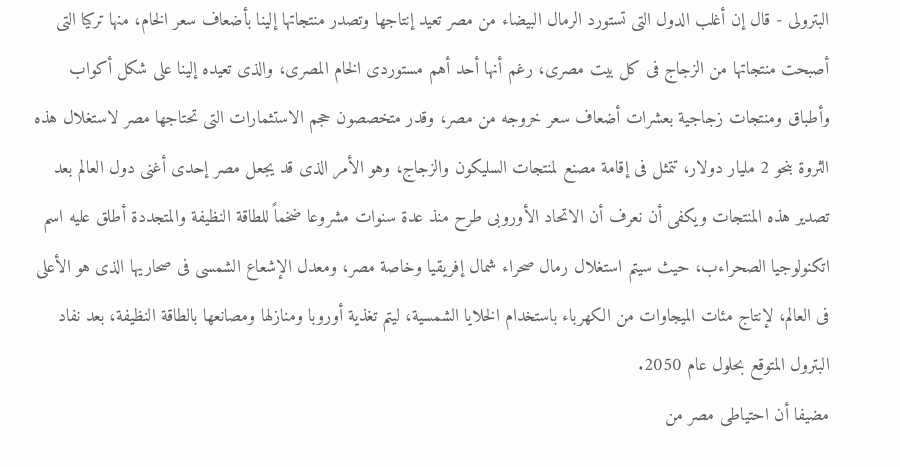البترولى - قال إن أغلب الدول التى تستورد الرمال البيضاء من مصر تعيد إنتاجها وتصدر منتجاتها إلينا بأضعاف سعر الخام، منها تركيا التى أصبحت منتجاتها من الزجاج فى كل بيت مصرى، رغم أنها أحد أهم مستوردى الخام المصرى، والذى تعيده إلينا على شكل أكواب وأطباق ومنتجات زجاجية بعشرات أضعاف سعر خروجه من مصر، وقدر متخصصون حجم الاستثمارات التى تحتاجها مصر لاستغلال هذه الثروة بنحو 2 مليار دولار، تتمثل فى إقامة مصنع لمنتجات السليكون والزجاج، وهو الأمر الذى قد يجعل مصر إحدى أغنى دول العالم بعد تصدير هذه المنتجات ويكفى أن نعرف أن الاتحاد الأوروبى طرح منذ عدة سنوات مشروعا ضخماً للطاقة النظيفة والمتجددة أطلق عليه اسم اتكنولوجيا الصحراءب، حيث سيتم استغلال رمال صحراء شمال إفريقيا وخاصة مصر، ومعدل الإشعاع الشمسى فى صحاريها الذى هو الأعلى فى العالم، لإنتاج مئات الميجاوات من الكهرباء باستخدام الخلايا الشمسية، ليتم تغذية أوروبا ومنازلها ومصانعها بالطاقة النظيفة، بعد نفاد البترول المتوقع بحلول عام 2050.
مضيفا أن احتياطى مصر من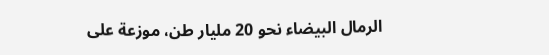الرمال البيضاء نحو 20 مليار طن، موزعة على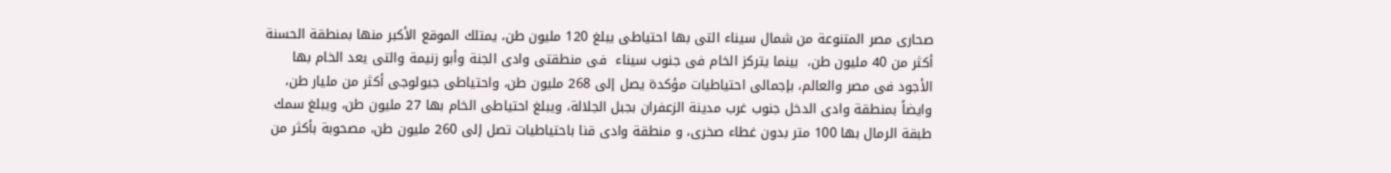صحارى مصر المتنوعة من شمال سيناء التى بها احتياطى يبلغ 120 مليون طن، يمتلك الموقع الأكبر منها بمنطقة الحسنة أكثر من 40 مليون طن،  بينما يتركز الخام فى جنوب سيناء  فى منطقتى وادى الجنة وأبو زنيمة والتى يعد الخام بها الأجود فى مصر والعالم، بإجمالى احتياطيات مؤكدة يصل إلى 268 مليون طن، واحتياطى جيولوجى أكثر من مليار طن، وايضاً بمنطقة وادى الدخل جنوب غرب مدينة الزعفران بجبل الجلالة، ويبلغ احتياطى الخام بها 27 مليون طن، ويبلغ سمك طبقة الرمال بها 100 متر بدون غطاء صخرى، و منطقة وادى قنا باحتياطيات تصل إلى 260 مليون طن، مصحوبة بأكثر من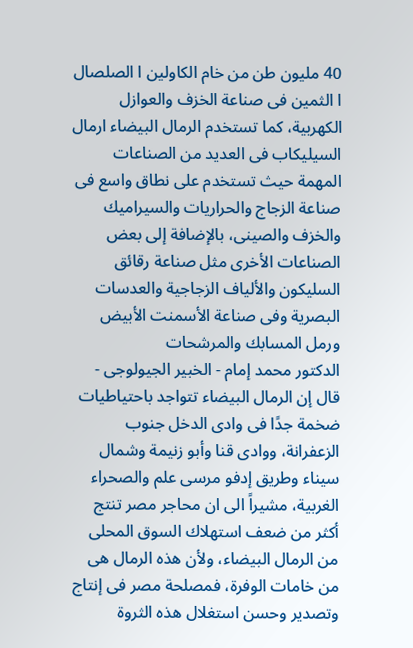40 مليون طن من خام الكاولين ا الصلصال ا الثمين فى صناعة الخزف والعوازل الكهربية، كما تستخدم الرمال البيضاء ارمال السيليكاب فى العديد من الصناعات المهمة حيث تستخدم على نطاق واسع فى صناعة الزجاج والحراريات والسيراميك والخزف والصينى، بالإضافة إلى بعض الصناعات الأخرى مثل صناعة رقائق السليكون والألياف الزجاجية والعدسات البصرية وفى صناعة الأسمنت الأبيض ورمل المسابك والمرشحات
الدكتور محمد إمام - الخبير الجيولوجى - قال إن الرمال البيضاء تتواجد باحتياطيات ضخمة جدًا فى وادى الدخل جنوب الزعفرانة، ووادى قنا وأبو زنيمة وشمال سيناء وطريق إدفو مرسى علم والصحراء الغربية، مشيراً الى ان محاجر مصر تنتج أكثر من ضعف استهلاك السوق المحلى من الرمال البيضاء، ولأن هذه الرمال هى من خامات الوفرة، فمصلحة مصر فى إنتاج وتصدير وحسن استغلال هذه الثروة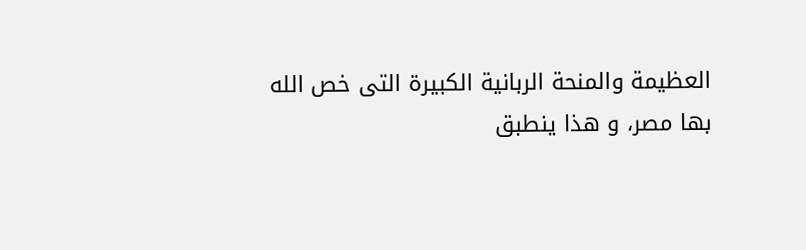العظيمة والمنحة الربانية الكبيرة التى خص الله بها مصر، و هذا ينطبق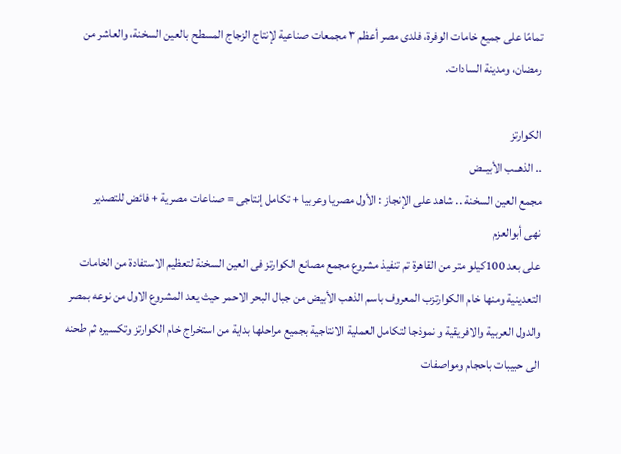تمامًا على جميع خامات الوفرة، فلدى مصر أعظم ٣ مجمعات صناعية لإنتاج الزجاج المسطح بالعين السخنة، والعاشر من رمضان، ومدينة السادات.

الكوارتز
.. الذهــب الأبيــض
مجمع العين السخنة .. شاهد على الإنجاز : الأول مصريا وعربيا + تكامل إنتاجى = صناعات مصرية + فائض للتصدير
نهى أبوالعزم
على بعد 100كيلو متر من القاهرة تم تنفيذ مشروع مجمع مصانع الكوارتز فى العين السخنة لتعظيم الاستفادة من الخامات التعدينية ومنها خام االكوارتزب المعروف باسم الذهب الأبيض من جبال البحر الاحمر حيث يعد المشروع الاول من نوعه بمصر والدول العربية والافريقية و نموذجا لتكامل العملية الانتاجية بجميع مراحلها بداية من استخراج خام الكوارتز وتكسيره ثم طحنه الى حبيبات باحجام ومواصفات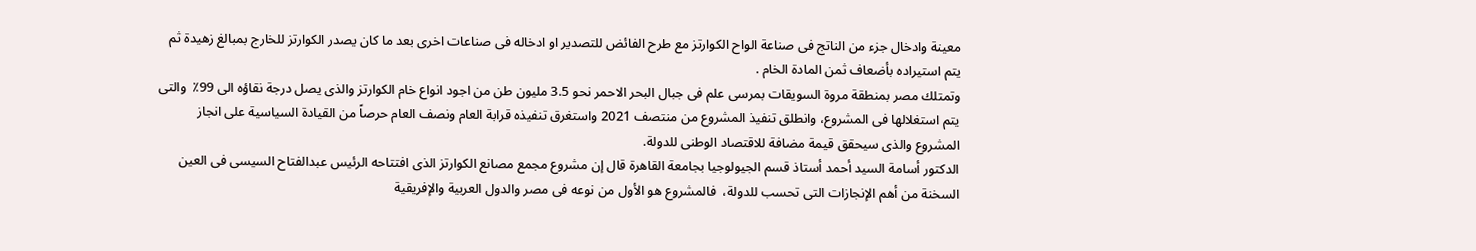معينة وادخال جزء من الناتج فى صناعة الواح الكوارتز مع طرح الفائض للتصدير او ادخاله فى صناعات اخرى بعد ما كان يصدر الكوارتز للخارج بمبالغ زهيدة ثم يتم استيراده بأضعاف ثمن المادة الخام .
وتمتلك مصر بمنطقة مروة السويقات بمرسى علم فى جبال البحر الاحمر نحو 3.5 مليون طن من اجود انواع خام الكوارتز والذى يصل درجة نقاؤه الى 99٪  والتى يتم استغلالها فى المشروع، وانطلق تنفيذ المشروع من منتصف 2021 واستغرق تنفيذه قرابة العام ونصف العام حرصاً من القيادة السياسية على انجاز المشروع والذى سيحقق قيمة مضافة للاقتصاد الوطنى للدولة.
الدكتور أسامة السيد أحمد أستاذ قسم الجيولوجيا بجامعة القاهرة قال إن مشروع مجمع مصانع الكوارتز الذى افتتاحه الرئيس عبدالفتاح السيسى فى العين السخنة من أهم الإنجازات التى تحسب للدولة،  فالمشروع هو الأول من نوعه فى مصر والدول العربية والإفريقية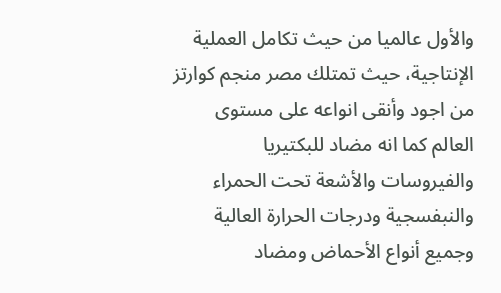والأول عالميا من حيث تكامل العملية الإنتاجية، حيث تمتلك مصر منجم كوارتز من اجود وأنقى انواعه على مستوى العالم كما انه مضاد للبكتيريا والفيروسات والأشعة تحت الحمراء والنبفسجية ودرجات الحرارة العالية وجميع أنواع الأحماض ومضاد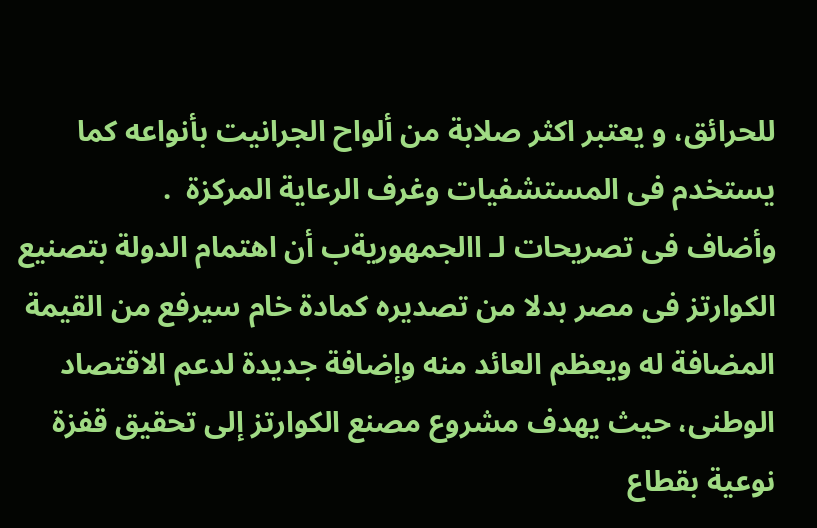للحرائق، و يعتبر اكثر صلابة من ألواح الجرانيت بأنواعه كما يستخدم فى المستشفيات وغرف الرعاية المركزة  .
وأضاف فى تصريحات لـ االجمهوريةب أن اهتمام الدولة بتصنيع الكوارتز فى مصر بدلا من تصديره كمادة خام سيرفع من القيمة المضافة له ويعظم العائد منه وإضافة جديدة لدعم الاقتصاد الوطنى، حيث يهدف مشروع مصنع الكوارتز إلى تحقيق قفزة نوعية بقطاع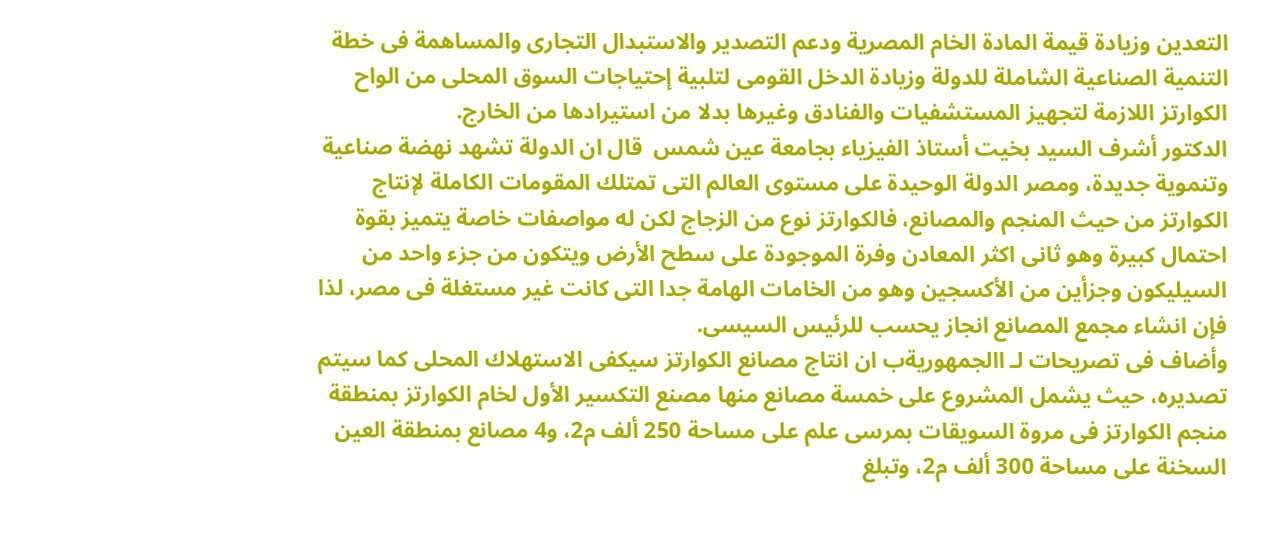التعدين وزيادة قيمة المادة الخام المصرية ودعم التصدير والاستبدال التجارى والمساهمة فى خطة التنمية الصناعية الشاملة للدولة وزيادة الدخل القومى لتلبية إحتياجات السوق المحلى من الواح الكوارتز اللازمة لتجهيز المستشفيات والفنادق وغيرها بدلا من استيرادها من الخارج.
الدكتور أشرف السيد بخيت أستاذ الفيزياء بجامعة عين شمس  قال ان الدولة تشهد نهضة صناعية وتنموية جديدة، ومصر الدولة الوحيدة على مستوى العالم التى تمتلك المقومات الكاملة لإنتاج الكوارتز من حيث المنجم والمصانع، فالكوارتز نوع من الزجاج لكن له مواصفات خاصة يتميز بقوة احتمال كبيرة وهو ثانى اكثر المعادن وفرة الموجودة على سطح الأرض ويتكون من جزء واحد من السيليكون وجزأين من الأكسجين وهو من الخامات الهامة جدا التى كانت غير مستغلة فى مصر، لذا فإن انشاء مجمع المصانع انجاز يحسب للرئيس السيسى.
وأضاف فى تصريحات لـ االجمهوريةب ان انتاج مصانع الكوارتز سيكفى الاستهلاك المحلى كما سيتم تصديره، حيث يشمل المشروع على خمسة مصانع منها مصنع التكسير الأول لخام الكوارتز بمنطقة منجم الكوارتز فى مروة السويقات بمرسى علم على مساحة 250 ألف م2، و4 مصانع بمنطقة العين السخنة على مساحة 300 ألف م2، وتبلغ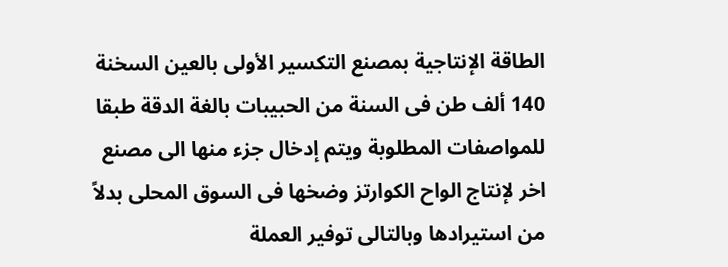الطاقة الإنتاجية بمصنع التكسير الأولى بالعين السخنة 140 ألف طن فى السنة من الحبيبات بالغة الدقة طبقا للمواصفات المطلوبة ويتم إدخال جزء منها الى مصنع اخر لإنتاج الواح الكوارتز وضخها فى السوق المحلى بدلاً من استيرادها وبالتالى توفير العملة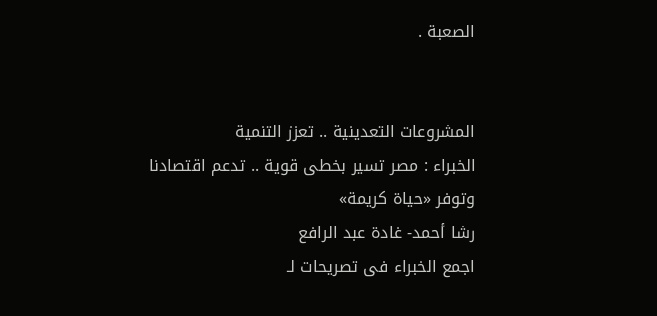الصعبة .


المشروعات التعدينية .. تعزز التنمية
الخبراء : مصر تسير بخطى قوية .. تدعم اقتصادنا وتوفر «حياة كريمة»
رشا أحمد- غادة عبد الرافع
اجمع الخبراء فى تصريحات لـ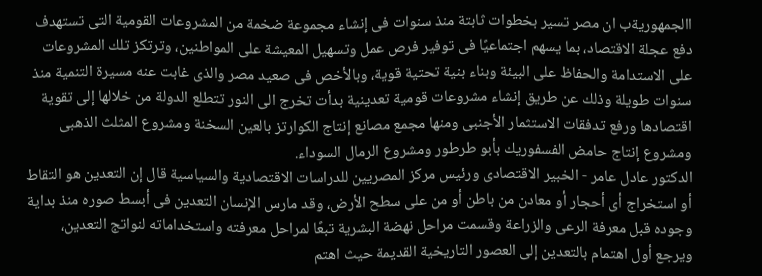االجمهوريةب ان مصر تسير بخطوات ثابتة منذ سنوات فى إنشاء مجموعة ضخمة من المشروعات القومية التى تستهدف دفع عجلة الاقتصاد، بما يسهم اجتماعيًا فى توفير فرص عمل وتسهيل المعيشة على المواطنين، وترتكز تلك المشروعات على الاستدامة والحفاظ على البيئة وبناء بنية تحتية قوية، وبالأخص فى صعيد مصر والذى غابت عنه مسيرة التنمية منذ سنوات طويلة وذلك عن طريق إنشاء مشروعات قومية تعدينية بدأت تخرج الى النور تتطلع الدولة من خلالها إلى تقوية اقتصادها ورفع تدفقات الاستثمار الأجنبى ومنها مجمع مصانع إنتاج الكوارتز بالعين السخنة ومشروع المثلث الذهبى ومشروع إنتاج حامض الفسفوريك بأبو طرطور ومشروع الرمال السوداء.
الدكتور عادل عامر - الخبير الاقتصادى ورئيس مركز المصريين للدراسات الاقتصادية والسياسية قال إن التعدين هو التقاط أو استخراج أى أحجار أو معادن من باطن أو من على سطح الأرض، وقد مارس الإنسان التعدين فى أبسط صوره منذ بداية وجوده قبل معرفة الرعى والزراعة وقسمت مراحل نهضة البشرية تبعًا لمراحل معرفته واستخداماته لنواتج التعدين، ويرجع أول اهتمام بالتعدين إلى العصور التاريخية القديمة حيث اهتم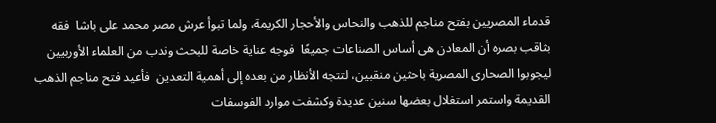قدماء المصريين بفتح مناجم للذهب والنحاس والأحجار الكريمة، ولما تبوأ عرش مصر محمد على باشا  فقه بثاقب بصره أن المعادن هى أساس الصناعات جميعًا  فوجه عناية خاصة للبحث وندب من العلماء الأوربيين ليجوبوا الصحارى المصرية باحثين منقبين، لتتجه الأنظار من بعده إلى أهمية التعدين  فأعيد فتح مناجم الذهب القديمة واستمر استغلال بعضها سنين عديدة وكشفت موارد الفوسفات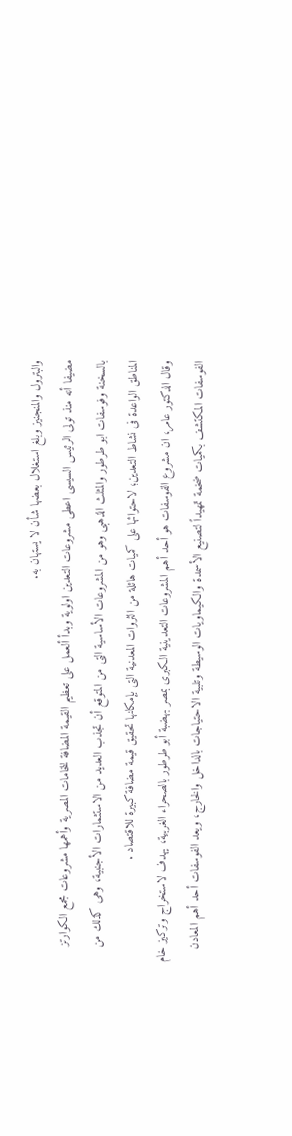والبترول والمنجنيز وبلغ استغلال بعضها شأن لا يستهان به.
مضيفا أنه منذ تولى الرئيس السيسى اعطى مشروعات التعدين اولوية وبدأ ألعمل على تعظيم القيمة المضافة للخامات المصرية وأهمها مشروعات مجمع الكوارتز بالسخنة وفوسفات ابو طرطور والمثلث الذهبى وهو من المشروعات الأساسية التى من المتوقع أن تجذب العديد من الاستثمارات الأجنبية، وهى كذلك من المناطق الواعدة فى نشاط التعدين؛ لاحتوائها على كميات هائلة من الثروات المعدنية التى بإمكانها تحقيق قيمة مضافة كبيرة للاقتصاد .
وقال الدكتور عامر، ان مشروع الفوسفات هو أحد أهم المشروعات التعدينية الكبرى بمصر بهضبة أبو طرطور بالصحراء الغربية، يهدف لاستخراج وتركيز خام الفوسفات المكتشف بكميات ضخمة تمهيداً لتصنيع الأسمدة والكيماويات الوسيطة وتلبية الاحتياجات بالداخل والخارج، ويعد الفوسفات أحد أهم المعادن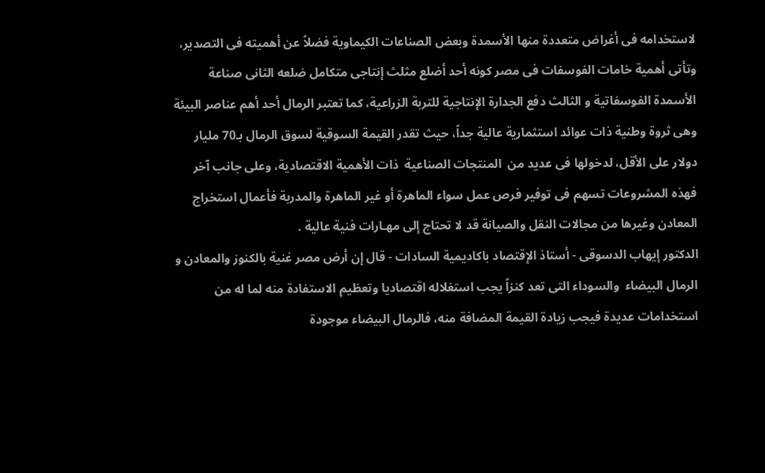لاستخدامه فى أغراض متعددة منها الأسمدة وبعض الصناعات الكيماوية فضلاً عن أهميته فى التصدير، وتأتى أهمية خامات الفوسفات فى مصر كونه أحد أضلع مثلث إنتاجى متكامل ضلعه الثانى صناعة الأسمدة الفوسفاتية و الثالث دفع الجدارة الإنتاجية للتربة الزراعية، كما تعتبر الرمال أحد أهم عناصر البيئة وهى ثروة وطنية ذات عوائد استثمارية عالية جداً، حيث تقدر القيمة السوقية لسوق الرمال بـ70 مليار دولار على الأقل، لدخولها فى عديد من  المنتجات الصناعية  ذات الأهمية الاقتصادية، وعلى جانب آخر فهذه المشروعات تسهم فى توفير فرص عمل سواء الماهرة أو غير الماهرة والمدربة فأعمال استخراج المعادن وغيرها من مجالات النقل والصيانة قد لا تحتاج إلى مهـارات فنية عالية .
الدكتور إيهاب الدسوقى - أستاذ الإقتصاد باكاديمية السادات - قال إن أرض مصر غنية بالكنوز والمعادن و الرمال البيضاء  والسوداء التى تعد كنزاً يجب استغلاله اقتصاديا وتعظيم الاستفادة منه لما له من استخدامات عديدة فيجب زيادة القيمة المضافة منه، فالرمال البيضاء موجودة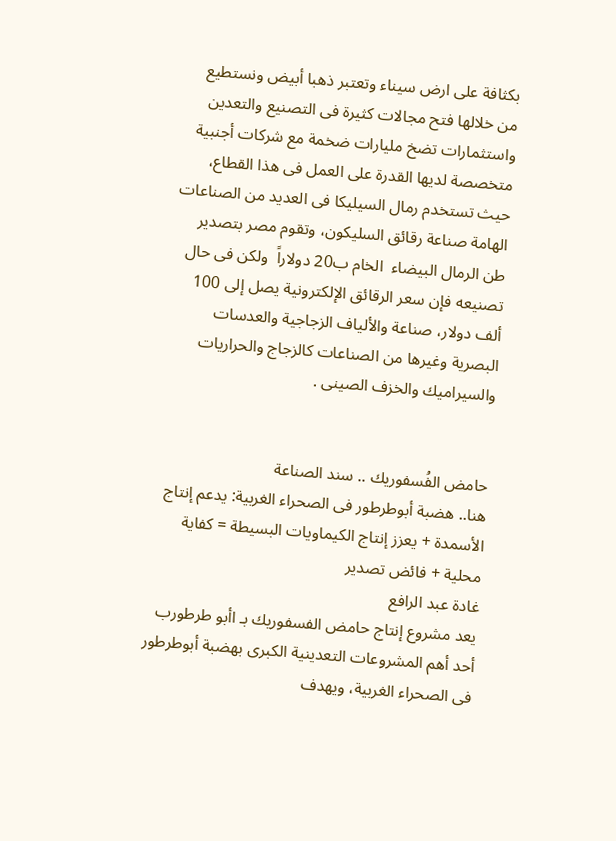بكثافة على ارض سيناء وتعتبر ذهبا أبيض ونستطيع من خلالها فتح مجالات كثيرة فى التصنيع والتعدين واستثمارات تضخ مليارات ضخمة مع شركات أجنبية متخصصة لديها القدرة على العمل فى هذا القطاع، حيث تستخدم رمال السيليكا فى العديد من الصناعات  الهامة صناعة رقائق السليكون، وتقوم مصر بتصدير طن الرمال البيضاء  الخام ب20 دولاراً  ولكن فى حال تصنيعه فإن سعر الرقائق الإلكترونية يصل إلى 100 ألف دولار، صناعة والألياف الزجاجية والعدسات البصرية وغيرها من الصناعات كالزجاج والحراريات والسيراميك والخزف الصينى .


حامض الفُسفوريك .. سند الصناعة
هنا.. هضبة أبوطرطور فى الصحراء الغربية: يدعم إنتاج الأسمدة + يعزز إنتاج الكيماويات البسيطة = كفاية محلية + فائض تصدير
غادة عبد الرافع
يعد مشروع إنتاج حامض الفسفوريك بـ اأبو طرطورب أحد أهم المشروعات التعدينية الكبرى بهضبة أبوطرطور فى الصحراء الغربية، ويهدف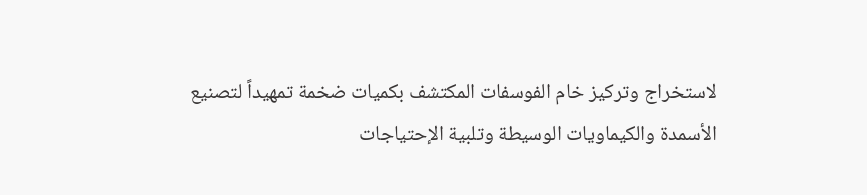لاستخراج وتركيز خام الفوسفات المكتشف بكميات ضخمة تمهيداً لتصنيع الأسمدة والكيماويات الوسيطة وتلبية الإحتياجات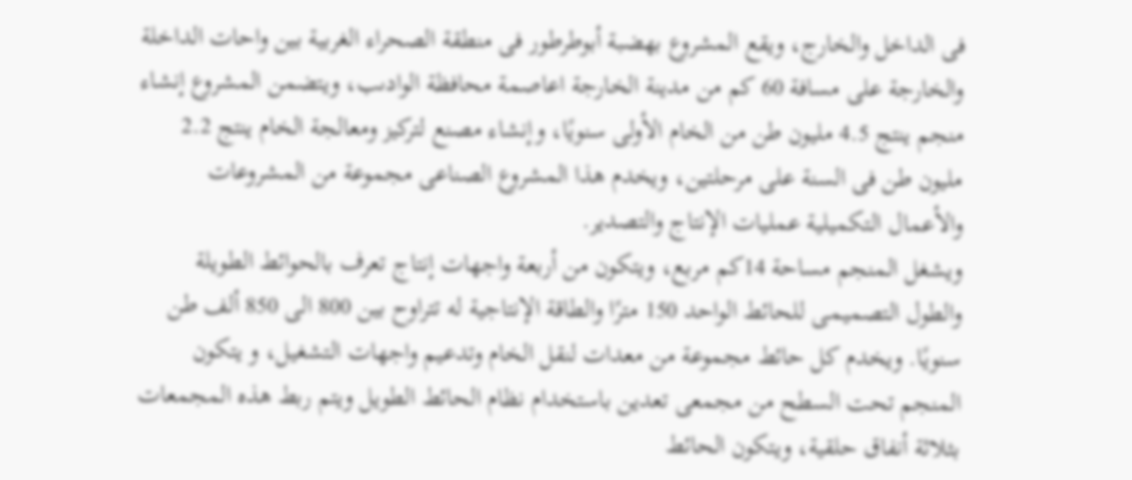فى الداخل والخارج، ويقع المشروع بهضبة أبوطرطور فى منطقة الصحراء الغربية بين واحات الداخلة والخارجة على مسافة 60 كم من مدينة الخارجة اعاصمة محافظة الوادىب، ويتضمن المشروع إنشاء منجم ينتج 4.5 مليون طن من الخام الأولى سنويًا، وإنشاء مصنع لتركيز ومعالجة الخام ينتج 2.2 مليون طن فى السنة على مرحلتين، ويخدم هذا المشروع الصناعى مجموعة من المشروعات والأعمال التكميلية عمليات الإنتاج والتصدير.
ويشغل المنجم مساحة 14كم مربع، ويتكون من أربعة واجهات إنتاج تعرف بالحوائط الطويلة والطول التصميمـى للحائط الواحد 150 مترًا والطاقة الإنتاجية له تتراوح بين 800 الى 850 ألف طن سنويًا. ويخدم كل حائط مجموعة من معدات لنقل الخام وتدعيم واجهات التشغيل، و يتكون المنجم تحت السطح من مجمعى تعدين باستخدام نظام الحائط الطويل ويتم ربط هذه المجمعات بثلاثة أنفاق حلقية، ويتكون الحائط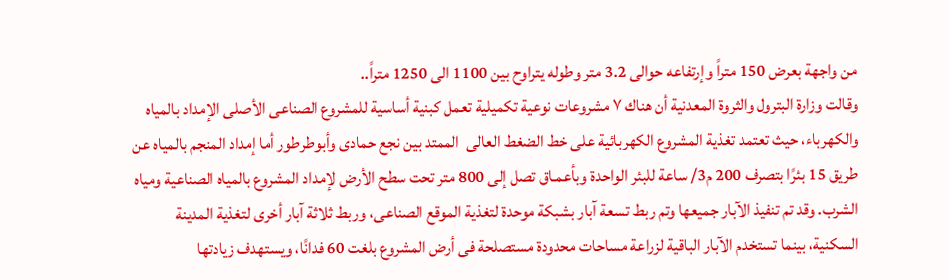من واجهة بعرض 150 متراً وإرتفاعه حوالى 3.2 متر وطوله يتراوح بين 1100 الى 1250 متراً..
وقالت وزارة البترول والثروة المعدنية أن هناك ٧ مشروعات نوعية تكميلية تعمل كبنية أساسية للمشروع الصناعى الأصلى الإمداد بالمياه والكهرباء، حيث تعتمد تغذية المشروع الكهربائية على خط الضغط العالى  الممتد بين نجع حمادى وأبوطرطور أما إمداد المنجم بالمياه عن طريق 15 بئرًا بتصرف 200 م3/ ساعة للبئر الواحدة وبأعمـاق تصل إلى 800 متر تحت سطح الأرض لإمداد المشروع بالمياه الصناعية ومياه الشرب. وقد تم تنفيذ الآبار جميعها وتم ربط تسعة آبار بشبكة موحدة لتغذية الموقع الصناعى، وربط ثلاثة آبار أخرى لتغذية المدينة السكنية، بينما تستخدم الآبار الباقية لزراعة مساحات محدودة مستصلحة فى أرض المشروع بلغت 60 فدانًا، ويستهدف زيادتها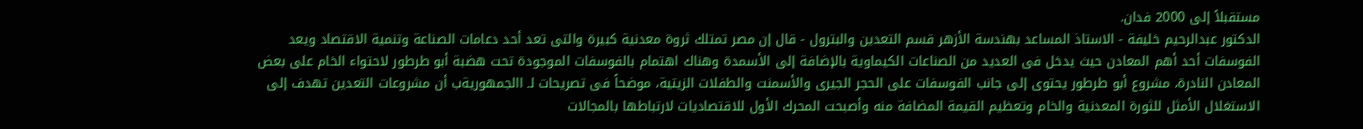مستقبلاً إلى 2000 فدان.
الدكتور عبدالرحيم خليفة - الاستاذ المساعد بهندسة الأزهر قسم التعدين والبترول - قال إن مصر تمتلك ثروة معدنية كبيرة والتى تعد أحد دعامات الصناعة وتنمية الاقتصاد ويعد الفوسفات أحد أهم المعادن حيث يدخل فى العديد من الصناعات الكيماوية بالإضافة إلى الأسمدة وهناك اهتمام بالفوسفات الموجودة تحت هضبة أبو طرطور لاحتواء الخام على بعض المعادن النادرة، مشروع أبو طرطور يحتوى إلى جانب الفوسفات على الحجر الجيرى والأسمنت والطفلات الزيتية، موضحاً فى تصريحات لـ االجمهوريةب أن مشروعات التعدين تهدف إلى الاستغلال الأمثل للثورة المعدنية والخام وتعظيم القيمة المضافة منه وأصبحت المحرك الأول للاقتصاديات لارتباطها بالمجالات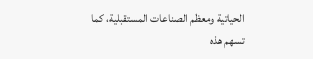الحياتية ومعظم الصناعات المستقبلية، كما تسهم هذه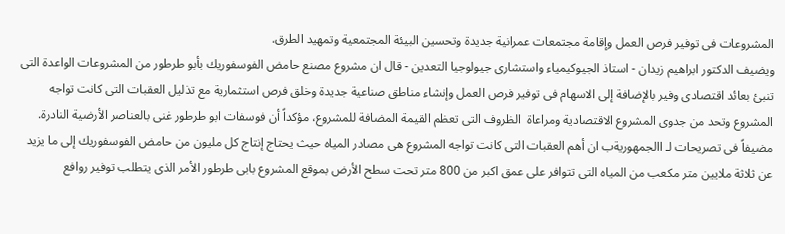المشروعات فى توفير فرص العمل وإقامة مجتمعات عمرانية جديدة وتحسين البيئة المجتمعية وتمهيد الطرق.
ويضيف الدكتور ابراهيم زيدان - استاذ الجيوكيمياء واستشارى جيولوجيا التعدين - قال ان مشروع مصنع حامض الفوسفوريك بأبو طرطور من المشروعات الواعدة التى تنبئ بعائد اقتصادى وفير بالإضافة إلى الاسهام فى توفير فرص العمل وإنشاء مناطق صناعية جديدة وخلق فرص استثمارية مع تذليل العقبات التى كانت تواجه المشروع وتحد من جدوى المشروع الاقتصادية ومراعاة  الظروف التى تعظم القيمة المضافة للمشروع، مؤكداً أن فوسفات ابو طرطور غنى بالعناصر الأرضية النادرة.
مضيفاً فى تصريحات لـ االجمهوريةب ان أهم العقبات التى كانت تواجه المشروع هى مصادر المياه حيث يحتاج إنتاج كل مليون من حامض الفوسفوريك إلى ما يزيد عن ثلاثة ملايين متر مكعب من المياه التى تتوافر على عمق اكبر من 800 متر تحت سطح الأرض بموقع المشروع بابى طرطور الأمر الذى يتطلب توفير روافع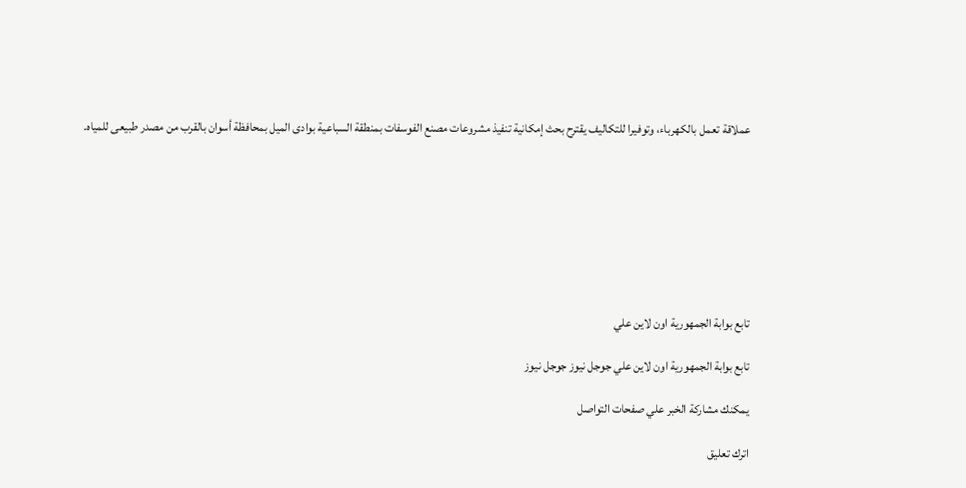عملاقة تعمل بالكهرباء، وتوفيرا للتكاليف يقترح بحث إمكانية تنفيذ مشروعات مصنع الفوسفات بمنطقة السباعية بوادى الميل بمحافظة أسوان بالقرب من مصدر طبيعى للمياه.








تابع بوابة الجمهورية اون لاين علي

تابع بوابة الجمهورية اون لاين علي جوجل نيوز جوجل نيوز

يمكنك مشاركة الخبر علي صفحات التواصل

اترك تعليق